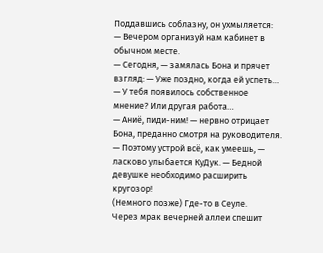Поддавшись соблазну, он ухмыляется:
— Вечером организуй нам кабинет в обычном месте.
— Сегодня, — замялась Бона и прячет взгляд: — Уже поздно, когда ей успеть…
— У тебя появилось собственное мнение? Или другая работа…
— Аниё, пиди-ним! — нервно отрицает Бона, преданно смотря на руководителя.
— Поэтому устрой всё, как умеешь, — ласково улыбается КуДук. — Бедной девушке необходимо расширить кругозор!
(Немного позже) Где-то в Сеуле.
Через мрак вечерней аллеи спешит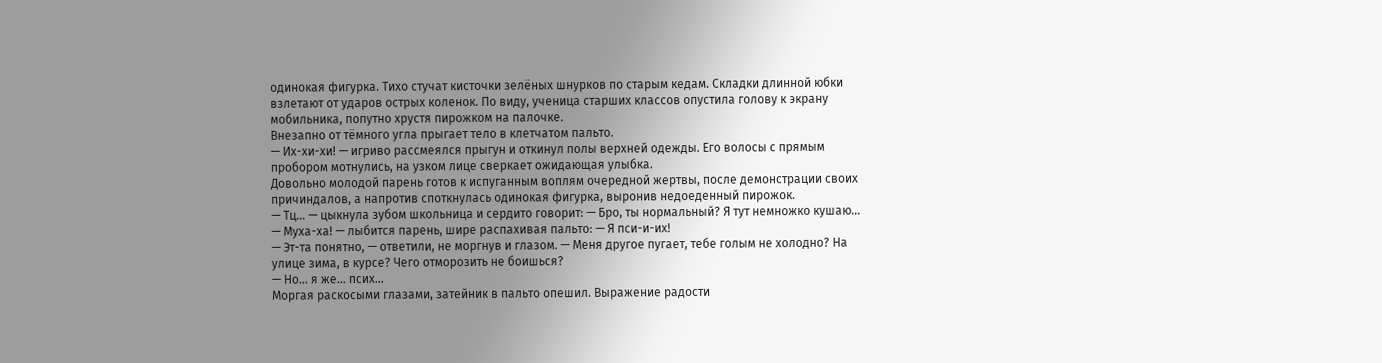одинокая фигурка. Тихо стучат кисточки зелёных шнурков по старым кедам. Складки длинной юбки взлетают от ударов острых коленок. По виду, ученица старших классов опустила голову к экрану мобильника, попутно хрустя пирожком на палочке.
Внезапно от тёмного угла прыгает тело в клетчатом пальто.
— Их-хи-хи! — игриво рассмеялся прыгун и откинул полы верхней одежды. Его волосы с прямым пробором мотнулись, на узком лице сверкает ожидающая улыбка.
Довольно молодой парень готов к испуганным воплям очередной жертвы, после демонстрации своих причиндалов, а напротив споткнулась одинокая фигурка, выронив недоеденный пирожок.
— Тц… — цыкнула зубом школьница и сердито говорит: — Бро, ты нормальный? Я тут немножко кушаю…
— Муха-ха! — лыбится парень, шире распахивая пальто: — Я пси-и-их!
— Эт-та понятно, — ответили, не моргнув и глазом. — Меня другое пугает, тебе голым не холодно? На улице зима, в курсе? Чего отморозить не боишься?
— Но… я же… псих…
Моргая раскосыми глазами, затейник в пальто опешил. Выражение радости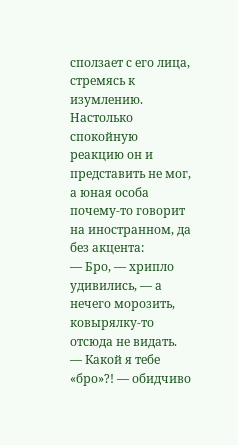сползает с его лица, стремясь к изумлению. Настолько спокойную реакцию он и представить не мог, а юная особа почему-то говорит на иностранном, да без акцента:
— Бро, — хрипло удивились, — а нечего морозить, ковырялку-то отсюда не видать.
— Какой я тебе «бро»?! — обидчиво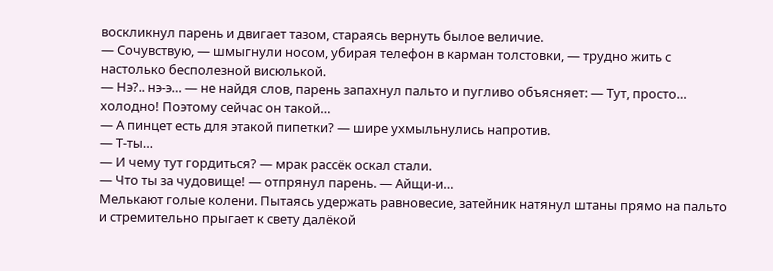воскликнул парень и двигает тазом, стараясь вернуть былое величие.
— Сочувствую, — шмыгнули носом, убирая телефон в карман толстовки, — трудно жить с настолько бесполезной висюлькой.
— Нэ?.. нэ-э… — не найдя слов, парень запахнул пальто и пугливо объясняет: — Тут, просто… холодно! Поэтому сейчас он такой…
— А пинцет есть для этакой пипетки? — шире ухмыльнулись напротив.
— Т-ты…
— И чему тут гордиться? — мрак рассёк оскал стали.
— Что ты за чудовище! — отпрянул парень. — Айщи-и…
Мелькают голые колени. Пытаясь удержать равновесие, затейник натянул штаны прямо на пальто и стремительно прыгает к свету далёкой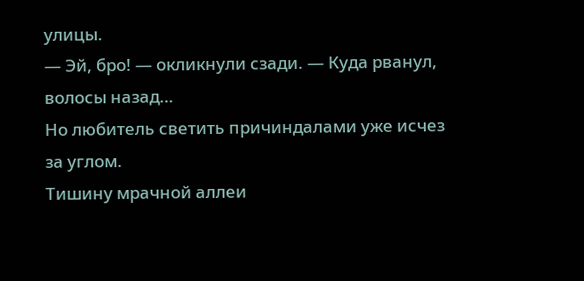улицы.
— Эй, бро! — окликнули сзади. — Куда рванул, волосы назад…
Но любитель светить причиндалами уже исчез за углом.
Тишину мрачной аллеи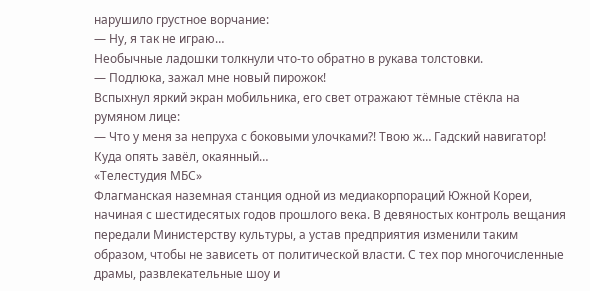нарушило грустное ворчание:
— Ну, я так не играю…
Необычные ладошки толкнули что-то обратно в рукава толстовки.
— Подлюка, зажал мне новый пирожок!
Вспыхнул яркий экран мобильника, его свет отражают тёмные стёкла на румяном лице:
— Что у меня за непруха с боковыми улочками?! Твою ж… Гадский навигатор! Куда опять завёл, окаянный…
«Телестудия МБС»
Флагманская наземная станция одной из медиакорпораций Южной Кореи, начиная с шестидесятых годов прошлого века. В девяностых контроль вещания передали Министерству культуры, а устав предприятия изменили таким образом, чтобы не зависеть от политической власти. С тех пор многочисленные драмы, развлекательные шоу и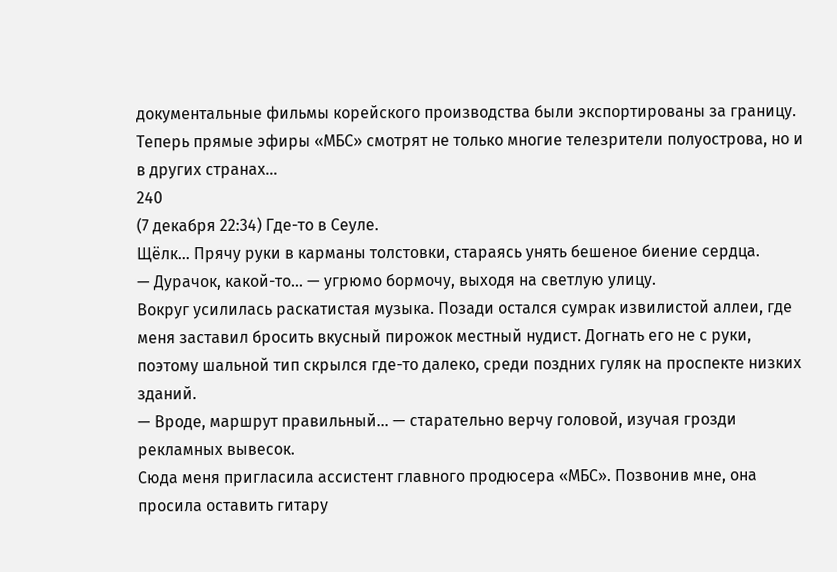документальные фильмы корейского производства были экспортированы за границу. Теперь прямые эфиры «МБС» смотрят не только многие телезрители полуострова, но и в других странах…
240
(7 декабря 22:34) Где-то в Сеуле.
Щёлк… Прячу руки в карманы толстовки, стараясь унять бешеное биение сердца.
— Дурачок, какой-то… — угрюмо бормочу, выходя на светлую улицу.
Вокруг усилилась раскатистая музыка. Позади остался сумрак извилистой аллеи, где меня заставил бросить вкусный пирожок местный нудист. Догнать его не с руки, поэтому шальной тип скрылся где-то далеко, среди поздних гуляк на проспекте низких зданий.
— Вроде, маршрут правильный… — старательно верчу головой, изучая грозди рекламных вывесок.
Сюда меня пригласила ассистент главного продюсера «МБС». Позвонив мне, она просила оставить гитару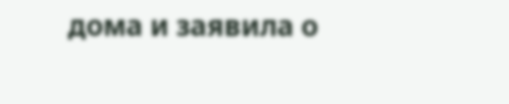дома и заявила о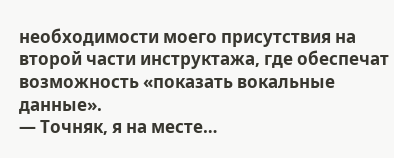необходимости моего присутствия на второй части инструктажа, где обеспечат возможность «показать вокальные данные».
— Точняк, я на месте…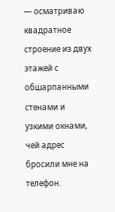— осматриваю квадратное строение из двух этажей с обшарпанными стенами и узкими окнами, чей адрес бросили мне на телефон.